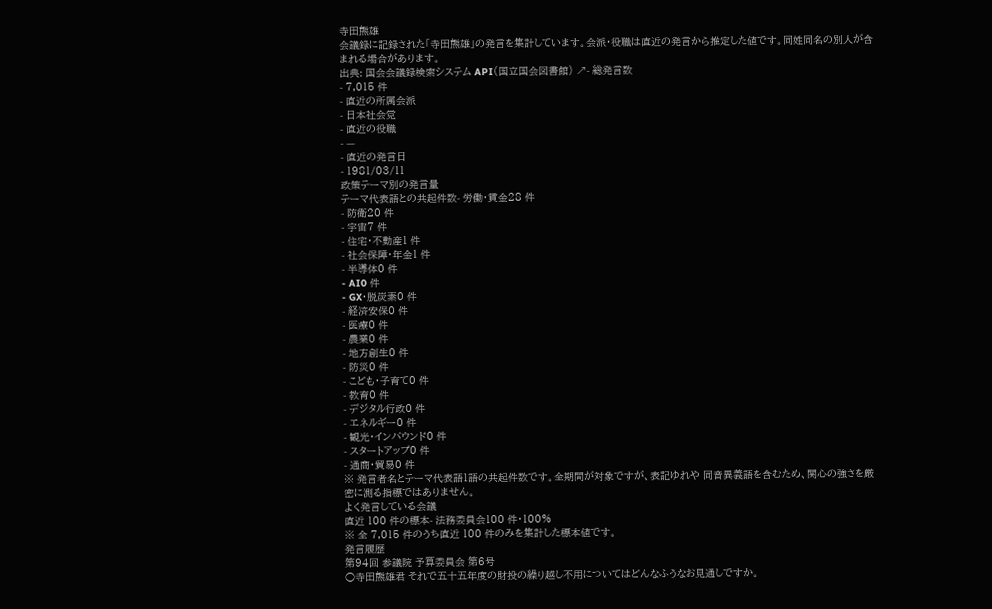寺田熊雄
会議録に記録された「寺田熊雄」の発言を集計しています。会派・役職は直近の発言から推定した値です。同姓同名の別人が含まれる場合があります。
出典: 国会会議録検索システム API(国立国会図書館) ↗- 総発言数
- 7,015 件
- 直近の所属会派
- 日本社会党
- 直近の役職
- —
- 直近の発言日
- 1981/03/11
政策テーマ別の発言量
テーマ代表語との共起件数- 労働・賃金28 件
- 防衛20 件
- 宇宙7 件
- 住宅・不動産1 件
- 社会保障・年金1 件
- 半導体0 件
- AI0 件
- GX・脱炭素0 件
- 経済安保0 件
- 医療0 件
- 農業0 件
- 地方創生0 件
- 防災0 件
- こども・子育て0 件
- 教育0 件
- デジタル行政0 件
- エネルギー0 件
- 観光・インバウンド0 件
- スタートアップ0 件
- 通商・貿易0 件
※ 発言者名とテーマ代表語1語の共起件数です。全期間が対象ですが、表記ゆれや 同音異義語を含むため、関心の強さを厳密に測る指標ではありません。
よく発言している会議
直近 100 件の標本- 法務委員会100 件・100%
※ 全 7,015 件のうち直近 100 件のみを集計した標本値です。
発言履歴
第94回 参議院 予算委員会 第6号
○寺田熊雄君 それで五十五年度の財投の繰り越し不用についてはどんなふうなお見通しですか。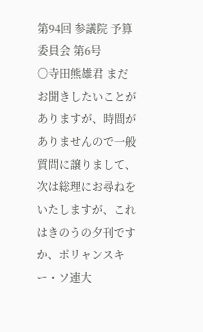第94回 参議院 予算委員会 第6号
○寺田熊雄君 まだお聞きしたいことがありますが、時間がありませんので一般質問に譲りまして、次は総理にお尋ねをいたしますが、これはきのうの夕刊ですか、ポリャンスキー・ソ連大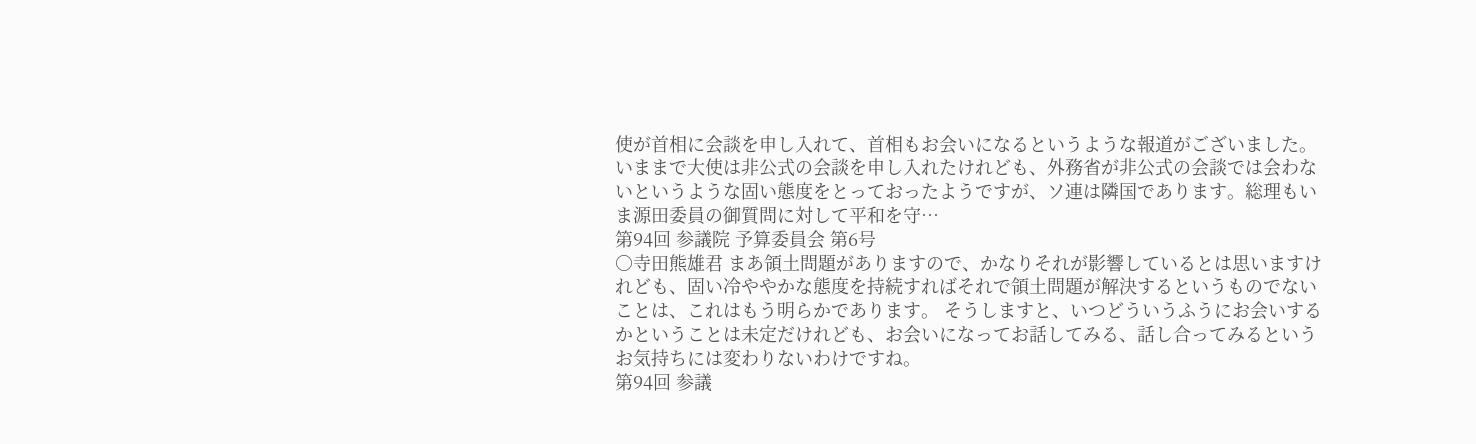使が首相に会談を申し入れて、首相もお会いになるというような報道がございました。 いままで大使は非公式の会談を申し入れたけれども、外務省が非公式の会談では会わないというような固い態度をとっておったようですが、ソ連は隣国であります。総理もいま源田委員の御質問に対して平和を守…
第94回 参議院 予算委員会 第6号
○寺田熊雄君 まあ領土問題がありますので、かなりそれが影響しているとは思いますけれども、固い冷ややかな態度を持続すればそれで領土問題が解決するというものでないことは、これはもう明らかであります。 そうしますと、いつどういうふうにお会いするかということは未定だけれども、お会いになってお話してみる、話し合ってみるというお気持ちには変わりないわけですね。
第94回 参議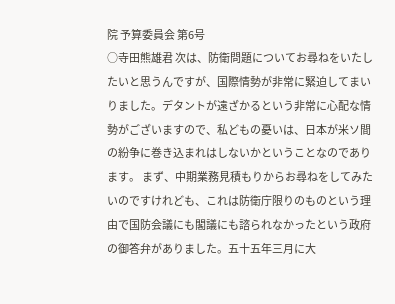院 予算委員会 第6号
○寺田熊雄君 次は、防衛問題についてお尋ねをいたしたいと思うんですが、国際情勢が非常に緊迫してまいりました。デタントが遠ざかるという非常に心配な情勢がございますので、私どもの憂いは、日本が米ソ間の紛争に巻き込まれはしないかということなのであります。 まず、中期業務見積もりからお尋ねをしてみたいのですけれども、これは防衛庁限りのものという理由で国防会議にも閣議にも諮られなかったという政府の御答弁がありました。五十五年三月に大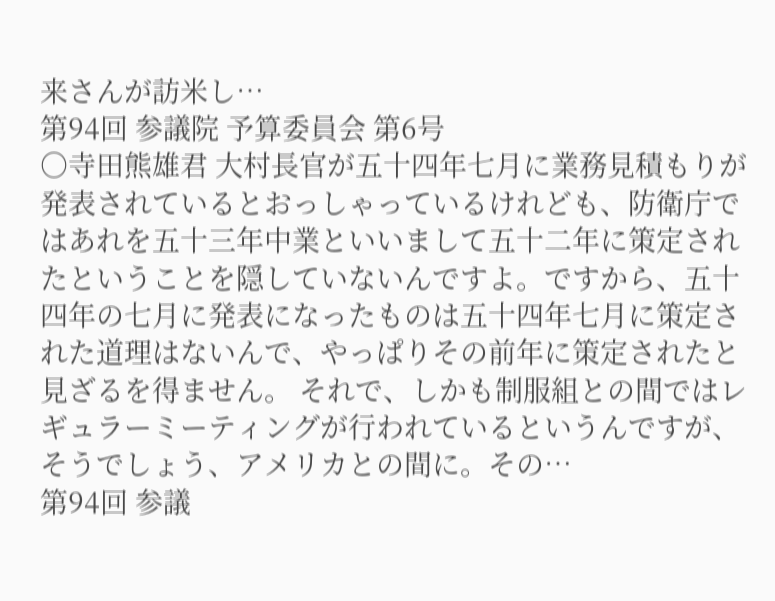来さんが訪米し…
第94回 参議院 予算委員会 第6号
○寺田熊雄君 大村長官が五十四年七月に業務見積もりが発表されているとおっしゃっているけれども、防衛庁ではあれを五十三年中業といいまして五十二年に策定されたということを隠していないんですよ。ですから、五十四年の七月に発表になったものは五十四年七月に策定された道理はないんで、やっぱりその前年に策定されたと見ざるを得ません。 それで、しかも制服組との間ではレギュラーミーティングが行われているというんですが、そうでしょう、アメリカとの間に。その…
第94回 参議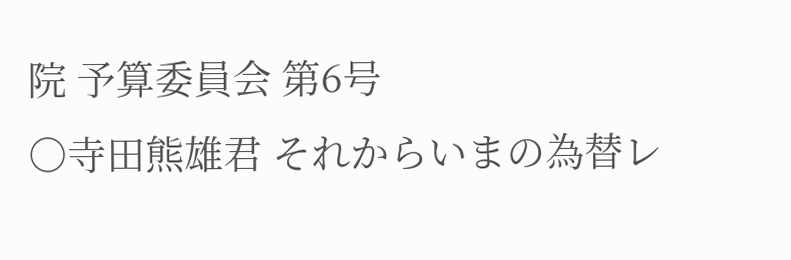院 予算委員会 第6号
○寺田熊雄君 それからいまの為替レ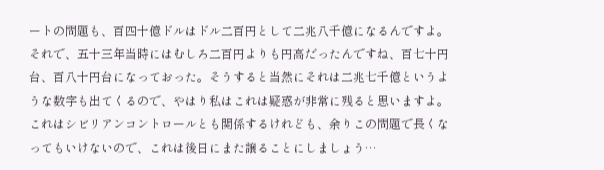ートの問題も、百四十億ドルはドル二百円として二兆八千億になるんですよ。それで、五十三年当時にはむしろ二百円よりも円高だったんですね、百七十円台、百八十円台になっておった。そうすると当然にそれは二兆七千億というような数字も出てくるので、やはり私はこれは疑惑が非常に残ると思いますよ。これはシビリアンコントロールとも関係するけれども、余りこの問題で長くなってもいけないので、これは後日にまた譲ることにしましょう…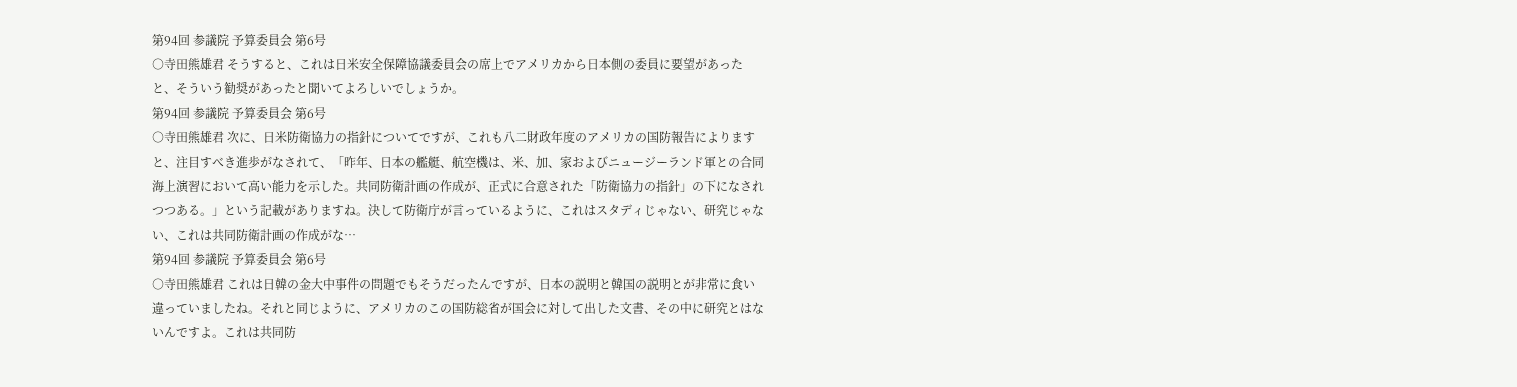第94回 参議院 予算委員会 第6号
○寺田熊雄君 そうすると、これは日米安全保障協議委員会の席上でアメリカから日本側の委員に要望があったと、そういう勧奨があったと聞いてよろしいでしょうか。
第94回 参議院 予算委員会 第6号
○寺田熊雄君 次に、日米防衛協力の指針についてですが、これも八二財政年度のアメリカの国防報告によりますと、注目すべき進歩がなされて、「昨年、日本の艦艇、航空機は、米、加、家およびニュージーランド軍との合同海上演習において高い能力を示した。共同防衛計画の作成が、正式に合意された「防衛協力の指針」の下になされつつある。」という記載がありますね。決して防衛庁が言っているように、これはスタディじゃない、研究じゃない、これは共同防衛計画の作成がな…
第94回 参議院 予算委員会 第6号
○寺田熊雄君 これは日韓の金大中事件の問題でもそうだったんですが、日本の説明と韓国の説明とが非常に食い違っていましたね。それと同じように、アメリカのこの国防総省が国会に対して出した文書、その中に研究とはないんですよ。これは共同防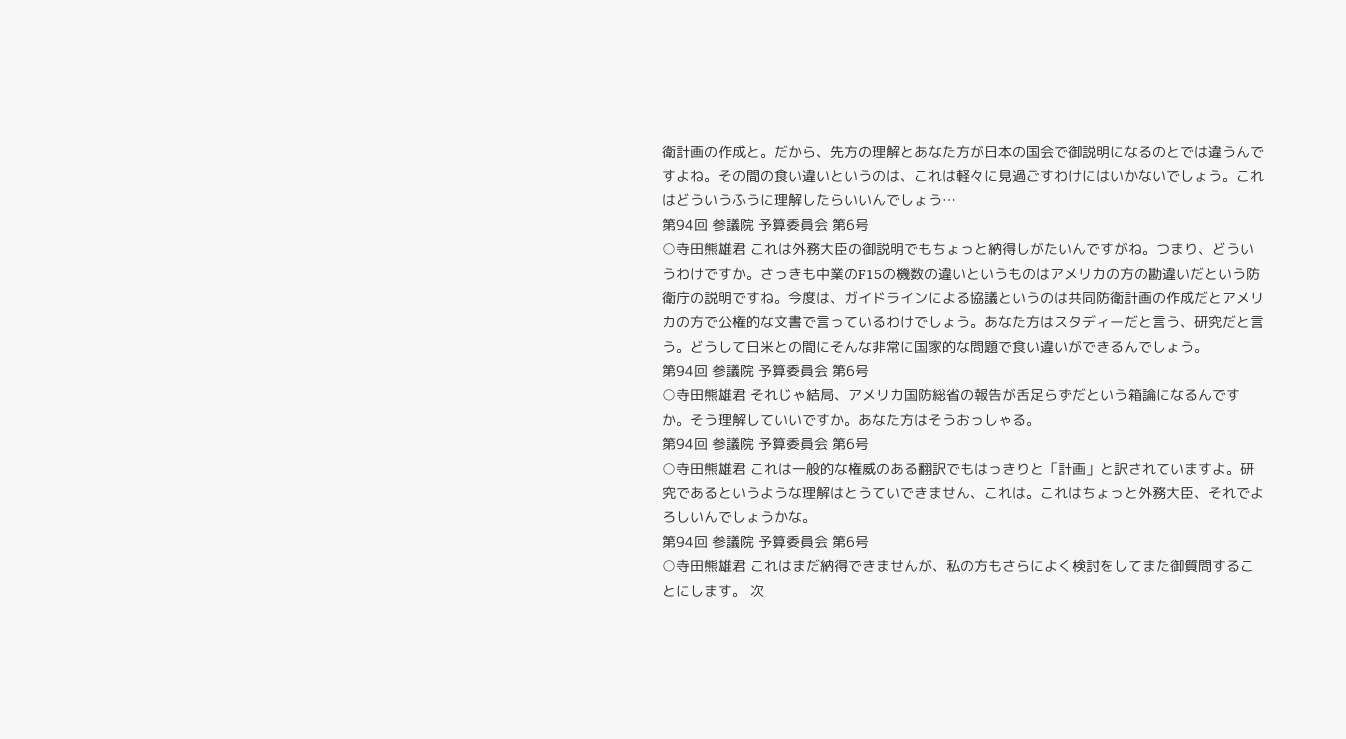衛計画の作成と。だから、先方の理解とあなた方が日本の国会で御説明になるのとでは違うんですよね。その間の食い違いというのは、これは軽々に見過ごすわけにはいかないでしょう。これはどういうふうに理解したらいいんでしょう…
第94回 参議院 予算委員会 第6号
○寺田熊雄君 これは外務大臣の御説明でもちょっと納得しがたいんですがね。つまり、どういうわけですか。さっきも中業のF15の機数の違いというものはアメリカの方の勘違いだという防衛庁の説明ですね。今度は、ガイドラインによる協議というのは共同防衛計画の作成だとアメリカの方で公権的な文書で言っているわけでしょう。あなた方はスタディーだと言う、研究だと言う。どうして日米との間にそんな非常に国家的な問題で食い違いができるんでしょう。
第94回 参議院 予算委員会 第6号
○寺田熊雄君 それじゃ結局、アメリカ国防総省の報告が舌足らずだという箱論になるんですか。そう理解していいですか。あなた方はそうおっしゃる。
第94回 参議院 予算委員会 第6号
○寺田熊雄君 これは一般的な権威のある翻訳でもはっきりと「計画」と訳されていますよ。研究であるというような理解はとうていできません、これは。これはちょっと外務大臣、それでよろしいんでしょうかな。
第94回 参議院 予算委員会 第6号
○寺田熊雄君 これはまだ納得できませんが、私の方もさらによく検討をしてまた御質問することにします。 次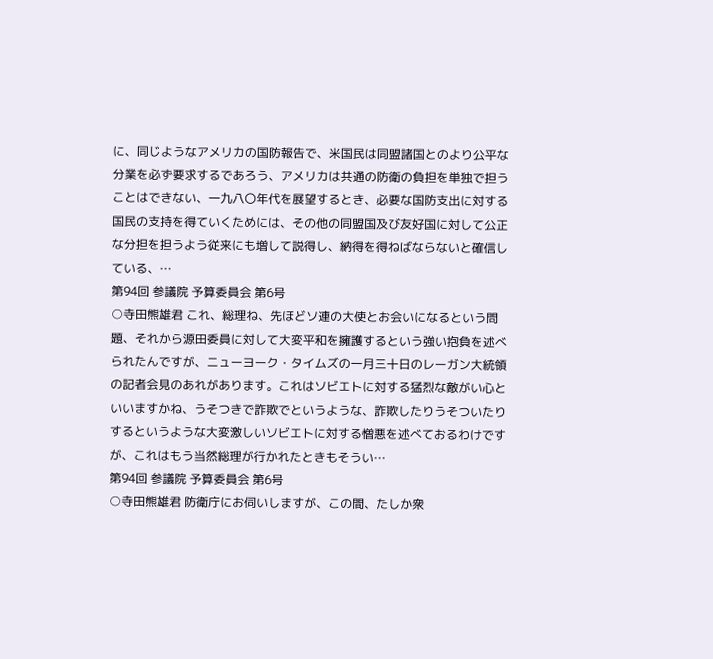に、同じようなアメリカの国防報告で、米国民は同盟諸国とのより公平な分業を必ず要求するであろう、アメリカは共通の防衛の負担を単独で担うことはできない、一九八〇年代を展望するとき、必要な国防支出に対する国民の支持を得ていくためには、その他の同盟国及び友好国に対して公正な分担を担うよう従来にも増して説得し、納得を得ねばならないと確信している、…
第94回 参議院 予算委員会 第6号
○寺田熊雄君 これ、総理ね、先ほどソ連の大使とお会いになるという問題、それから源田委員に対して大変平和を擁護するという強い抱負を述べられたんですが、ニューヨーク・タイムズの一月三十日のレーガン大統領の記者会見のあれがあります。これはソビエトに対する猛烈な敵がい心といいますかね、うそつきで詐欺でというような、詐欺したりうそついたりするというような大変激しいソビエトに対する憎悪を述べておるわけですが、これはもう当然総理が行かれたときもそうい…
第94回 参議院 予算委員会 第6号
○寺田熊雄君 防衛庁にお伺いしますが、この間、たしか衆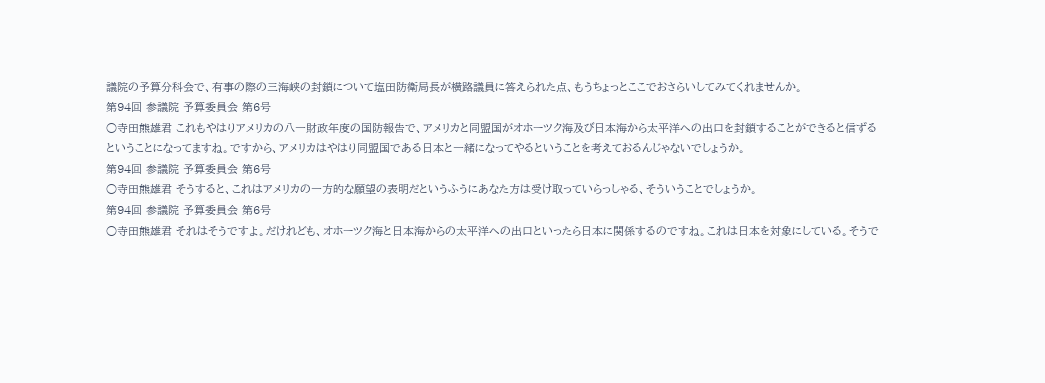議院の予算分科会で、有事の際の三海峡の封鎖について塩田防衛局長が横路議員に答えられた点、もうちょっとここでおさらいしてみてくれませんか。
第94回 参議院 予算委員会 第6号
○寺田熊雄君 これもやはりアメリカの八一財政年度の国防報告で、アメリカと同盟国がオホーツク海及び日本海から太平洋への出口を封鎖することができると信ずるということになってますね。ですから、アメリカはやはり同盟国である日本と一緒になってやるということを考えておるんじゃないでしょうか。
第94回 参議院 予算委員会 第6号
○寺田熊雄君 そうすると、これはアメリカの一方的な願望の表明だというふうにあなた方は受け取っていらっしゃる、そういうことでしょうか。
第94回 参議院 予算委員会 第6号
○寺田熊雄君 それはそうですよ。だけれども、オホーツク海と日本海からの太平洋への出口といったら日本に関係するのですね。これは日本を対象にしている。そうで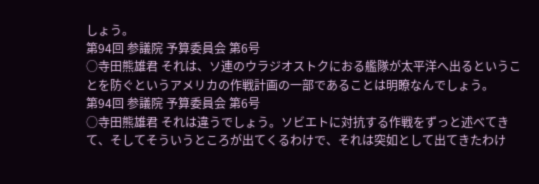しょう。
第94回 参議院 予算委員会 第6号
○寺田熊雄君 それは、ソ連のウラジオストクにおる艦隊が太平洋へ出るということを防ぐというアメリカの作戦計画の一部であることは明瞭なんでしょう。
第94回 参議院 予算委員会 第6号
○寺田熊雄君 それは違うでしょう。ソビエトに対抗する作戦をずっと述べてきて、そしてそういうところが出てくるわけで、それは突如として出てきたわけ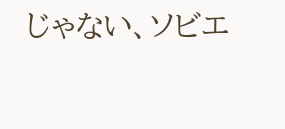じゃない、ソビエ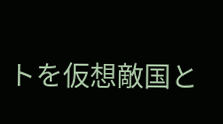トを仮想敵国と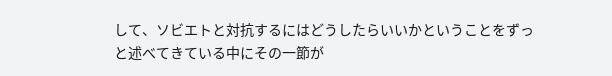して、ソビエトと対抗するにはどうしたらいいかということをずっと述べてきている中にその一節が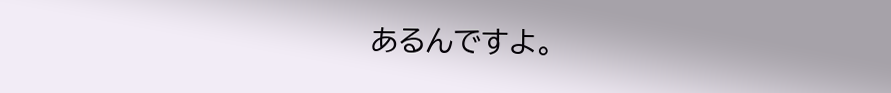あるんですよ。